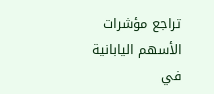تراجع مؤشرات الأسهم اليابانية في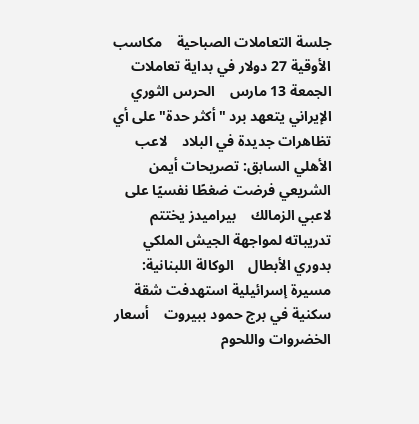جلسة التعاملات الصباحية    مكاسب الأوقية 27 دولار في بداية تعاملات الجمعة 13 مارس    الحرس الثوري الإيراني يتعهد برد "أكثر حدة" على أي تظاهرات جديدة في البلاد    لاعب الأهلي السابق: تصريحات أيمن الشريعي فرضت ضغطًا نفسيًا على لاعبي الزمالك    بيراميدز يختتم تدريباته لمواجهة الجيش الملكي بدوري الأبطال    الوكالة اللبنانية: مسيرة إسرائيلية استهدفت شقة سكنية في برج حمود ببيروت    أسعار الخضروات واللحوم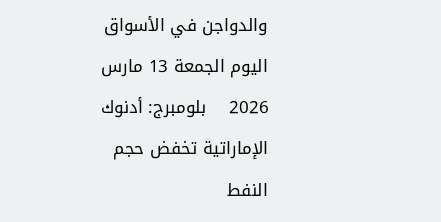والدواجن في الأسواق اليوم الجمعة 13 مارس 2026    بلومبرج: أدنوك الإماراتية تخفض حجم النفط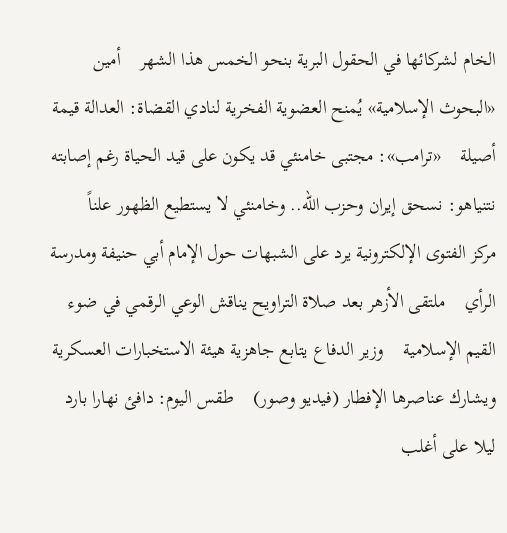الخام لشركائها في الحقول البرية بنحو الخمس هذا الشهر    أمين «البحوث الإسلامية» يُمنح العضوية الفخرية لنادي القضاة: العدالة قيمة أصيلة    «ترامب»: مجتبى خامنئي قد يكون على قيد الحياة رغم إصابته    نتنياهو: نسحق إيران وحزب الله.. وخامنئي لا يستطيع الظهور علناً    مركز الفتوى الإلكترونية يرد على الشبهات حول الإمام أبي حنيفة ومدرسة الرأي    ملتقى الأزهر بعد صلاة التراويح يناقش الوعي الرقمي في ضوء القيم الإسلامية    وزير الدفاع يتابع جاهزية هيئة الاستخبارات العسكرية ويشارك عناصرها الإفطار (فيديو وصور)    طقس اليوم: دافئ نهارا بارد ليلا على أغلب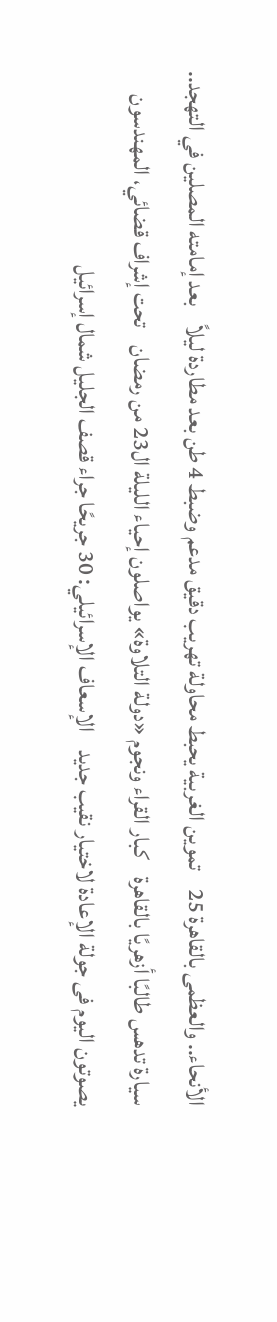الأنحاء.. والعظمى بالقاهرة 25    تموين الغربية يحبط محاولة تهريب دقيق مدعم وضبط 4 طن بعد مطاردة ليلاً    بعد إمامته المصلين في التهجد.. سيارة تدهس طالبًا أزهريًا بالقاهرة    كبار القراء ونجوم «دولة التلاوة» يواصلون إحياء الليلة ال23 من رمضان    تحت إشراف قضائي، المهندسون يصوتون اليوم فى جولة الإعادة لاختيار نقيب جديد    الإسعاف الإسرائيلي: 30 جريحًا جراء قصف الجليل شمال إسرائيل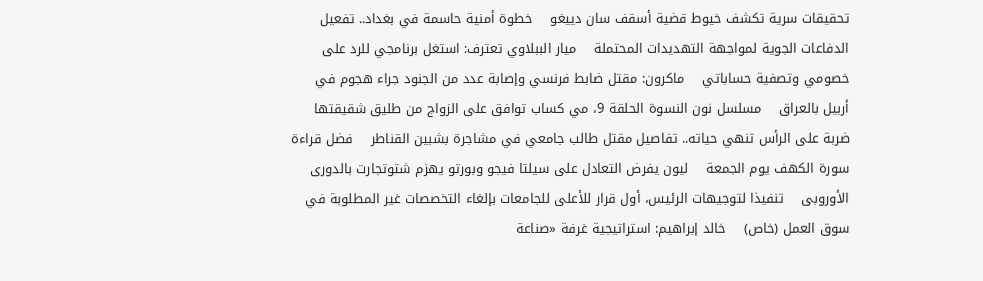تحقيقات سرية تكشف خيوط قضية أسقف سان دييغو    خطوة أمنية حاسمة في بغداد.. تفعيل الدفاعات الجوية لمواجهة التهديدات المحتملة    ميار الببلاوي تعترف: استغل برنامجي للرد على خصومي وتصفية حساباتي    ماكرون: مقتل ضابط فرنسي وإصابة عدد من الجنود جراء هجوم في أربيل بالعراق    مسلسل نون النسوة الحلقة 9، مي كساب توافق على الزواج من طليق شقيقتها    ضربة على الرأس تنهي حياته.. تفاصيل مقتل طالب جامعي في مشاجرة بشبين القناطر    فضل قراءة سورة الكهف يوم الجمعة    ليون يفرض التعادل على سيلتا فيجو وبورتو يهزم شتوتجارت بالدورى الأوروبى    تنفيذا لتوجيهات الرئيس، أول قرار للأعلى للجامعات بإلغاء التخصصات غير المطلوبة في سوق العمل (خاص)    خالد إبراهيم: استراتيجية غرفة «صناعة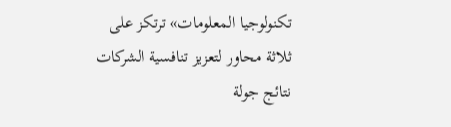تكنولوجيا المعلومات» ترتكز على ثلاثة محاور لتعزيز تنافسية الشركات    نتائج جولة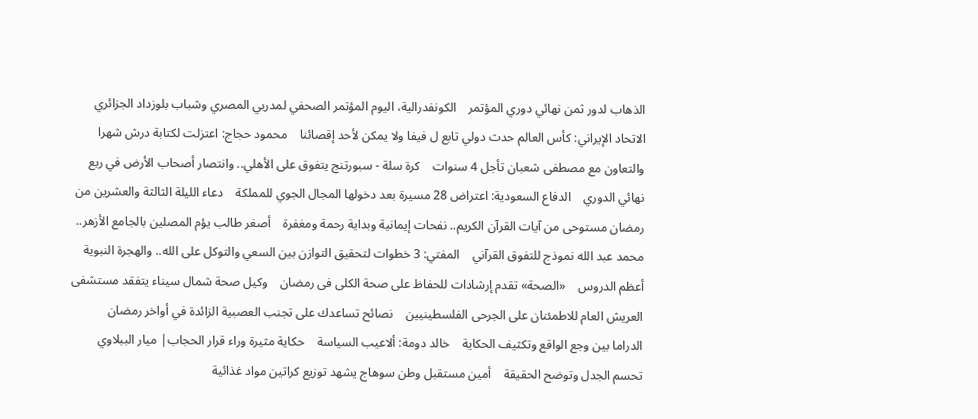الذهاب لدور ثمن نهائي دوري المؤتمر    الكونفدرالية، اليوم المؤتمر الصحفي لمدربي المصري وشباب بلوزداد الجزائري    الاتحاد الإيراني: كأس العالم حدث دولي تابع ل فيفا ولا يمكن لأحد إقصائنا    محمود حجاج: اعتزلت لكتابة درش شهرا والتعاون مع مصطفى شعبان تأجل 4 سنوات    كرة سلة - سبورتنج يتفوق على الأهلي.. وانتصار أصحاب الأرض في ربع نهائي الدوري    الدفاع السعودية: اعتراض 28 مسيرة بعد دخولها المجال الجوي للمملكة    دعاء الليلة الثالثة والعشرين من رمضان مستوحى من آيات القرآن الكريم.. نفحات إيمانية وبداية رحمة ومغفرة    أصغر طالب يؤم المصلين بالجامع الأزهر.. محمد عبد الله نموذج للتفوق القرآني    المفتي: 3 خطوات لتحقيق التوازن بين السعي والتوكل على الله.. والهجرة النبوية أعظم الدروس    «الصحة» تقدم إرشادات للحفاظ على صحة الكلى فى رمضان    وكيل صحة شمال سيناء يتفقد مستشفى العريش العام للاطمئنان على الجرحى الفلسطينيين    نصائح تساعدك على تجنب العصبية الزائدة في أواخر رمضان    الدراما بين وجع الواقع وتكثيف الحكاية    خالد دومة: ألاعيب السياسة    حكاية مثيرة وراء قرار الحجاب| ميار الببلاوي تحسم الجدل وتوضح الحقيقة    أمين مستقبل وطن سوهاج يشهد توزيع كراتين مواد غذائية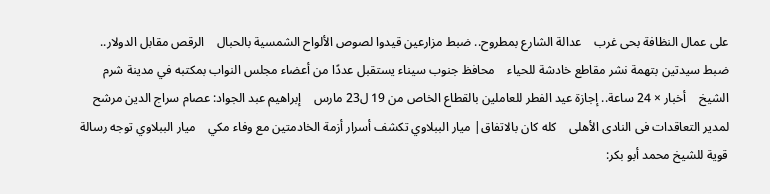على عمال النظافة بحى غرب    عدالة الشارع بمطروح.. ضبط مزارعين قيدوا لصوص الألواح الشمسية بالحبال    الرقص مقابل الدولار.. ضبط سيدتين بتهمة نشر مقاطع خادشة للحياء    محافظ جنوب سيناء يستقبل عددًا من أعضاء مجلس النواب بمكتبه في مدينة شرم الشيخ    أخبار × 24 ساعة.. إجازة عيد الفطر للعاملين بالقطاع الخاص من 19 ل23 مارس    إبراهيم عبد الجواد: عصام سراج الدين مرشح لمدير التعاقدات فى النادى الأهلى    كله كان بالاتفاق| ميار الببلاوي تكشف أسرار أزمة الخادمتين مع وفاء مكي    ميار الببلاوي توجه رسالة قوية للشيخ محمد أبو بكر: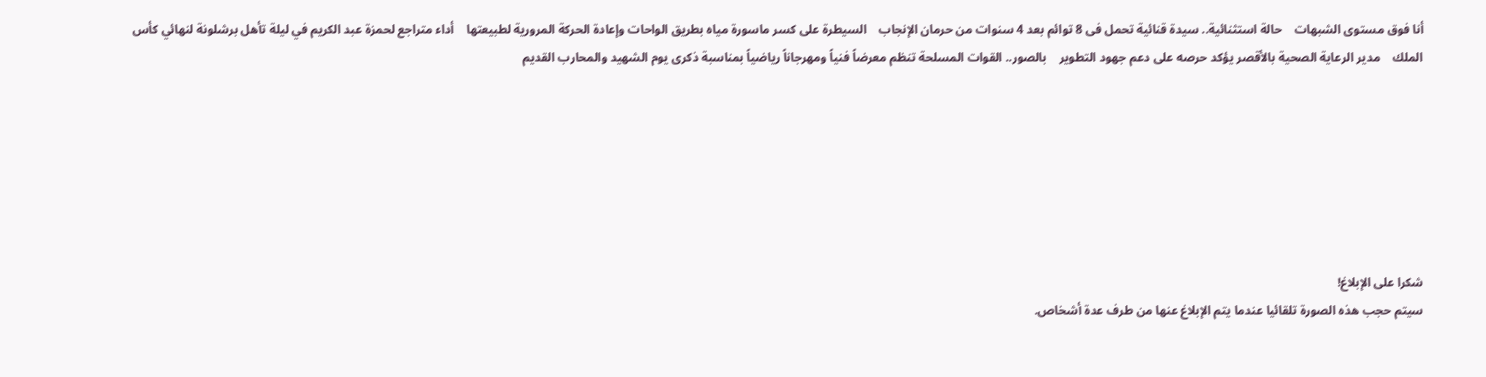أنا فوق مستوى الشبهات    حالة استثنائية.. سيدة قنائية تحمل فى 8 توائم بعد 4 سنوات من حرمان الإنجاب    السيطرة على كسر ماسورة مياه بطريق الواحات وإعادة الحركة المرورية لطبيعتها    أداء متراجع لحمزة عبد الكريم في ليلة تأهل برشلونة لنهائي كأس الملك    مدير الرعاية الصحية بالأقصر يؤكد حرصه على دعم جهود التطوير    بالصور.. القوات المسلحة تنظم معرضاً فنياً ومهرجاناً رياضياً بمناسبة ذكرى يوم الشهيد والمحارب القديم







شكرا على الإبلاغ!
سيتم حجب هذه الصورة تلقائيا عندما يتم الإبلاغ عنها من طرف عدة أشخاص.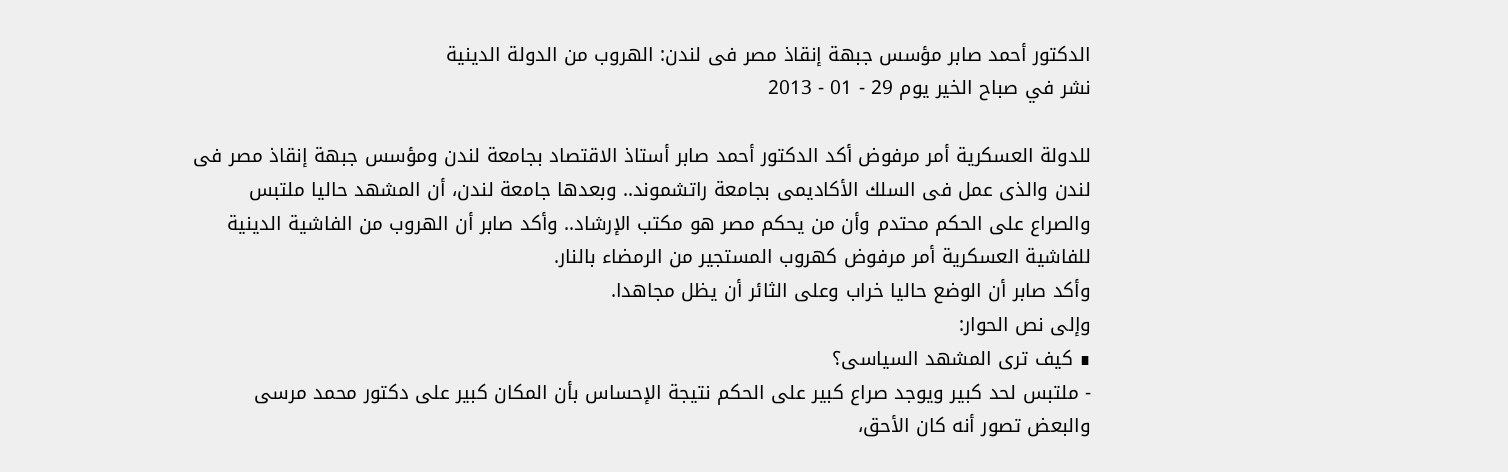الدكتور أحمد صابر مؤسس جبهة إنقاذ مصر فى لندن: الهروب من الدولة الدينية
نشر في صباح الخير يوم 29 - 01 - 2013

للدولة العسكرية أمر مرفوض أكد الدكتور أحمد صابر أستاذ الاقتصاد بجامعة لندن ومؤسس جبهة إنقاذ مصر فى لندن والذى عمل فى السلك الأكاديمى بجامعة راتشموند.. وبعدها جامعة لندن، أن المشهد حاليا ملتبس والصراع على الحكم محتدم وأن من يحكم مصر هو مكتب الإرشاد.. وأكد صابر أن الهروب من الفاشية الدينية للفاشية العسكرية أمر مرفوض كهروب المستجير من الرمضاء بالنار.
وأكد صابر أن الوضع حاليا خراب وعلى الثائر أن يظل مجاهدا.
وإلى نص الحوار:
∎ كيف ترى المشهد السياسى؟
- ملتبس لحد كبير ويوجد صراع كبير على الحكم نتيجة الإحساس بأن المكان كبير على دكتور محمد مرسى والبعض تصور أنه كان الأحق،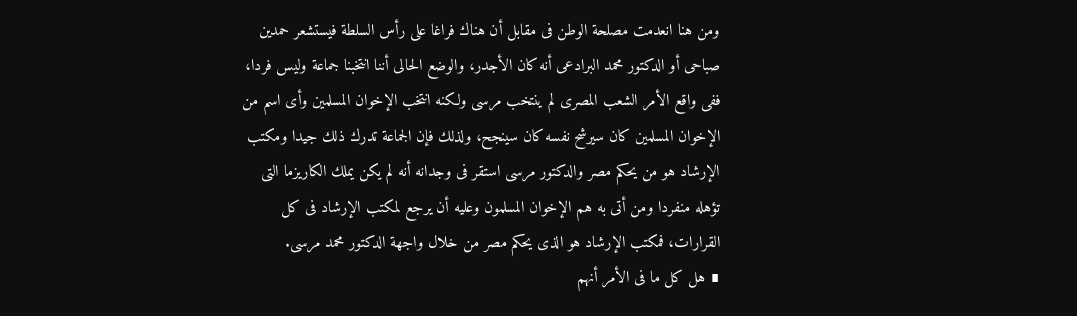ومن هنا انعدمت مصلحة الوطن فى مقابل أن هناك فراغا على رأس السلطة فيستشعر حمدين صباحى أو الدكتور محمد البرادعى أنه كان الأجدر، والوضع الحالى أننا انتخبنا جماعة وليس فردا، ففى واقع الأمر الشعب المصرى لم ينتخب مرسى ولكنه انتخب الإخوان المسلمين وأى اسم من الإخوان المسلمين كان سيرشح نفسه كان سينجح، ولذلك فإن الجماعة تدرك ذلك جيدا ومكتب الإرشاد هو من يحكم مصر والدكتور مرسى استقر فى وجدانه أنه لم يكن يملك الكاريزما التى تؤهله منفردا ومن أتى به هم الإخوان المسلمون وعليه أن يرجع لمكتب الإرشاد فى كل القرارات، فمكتب الإرشاد هو الذى يحكم مصر من خلال واجهة الدكتور محمد مرسى.
∎ هل كل ما فى الأمر أنهم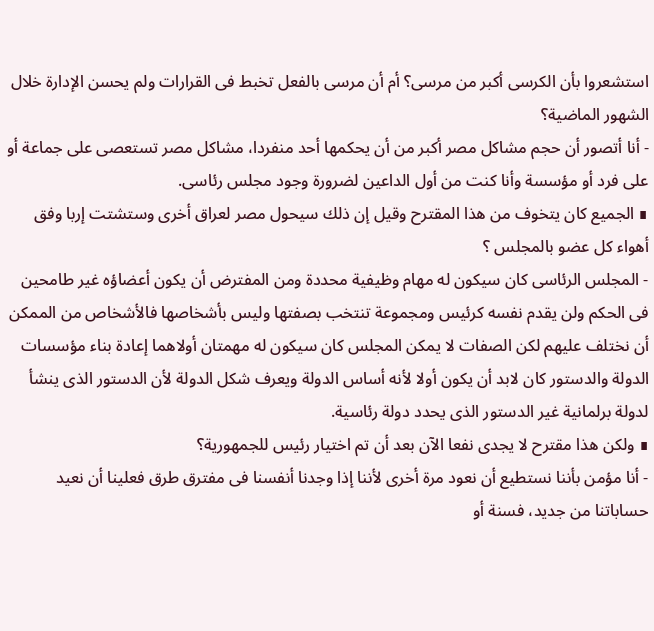استشعروا بأن الكرسى أكبر من مرسى؟ أم أن مرسى بالفعل تخبط فى القرارات ولم يحسن الإدارة خلال الشهور الماضية؟
- أنا أتصور أن حجم مشاكل مصر أكبر من أن يحكمها أحد منفردا، مشاكل مصر تستعصى على جماعة أو على فرد أو مؤسسة وأنا كنت من أول الداعين لضرورة وجود مجلس رئاسى.
∎ الجميع كان يتخوف من هذا المقترح وقيل إن ذلك سيحول مصر لعراق أخرى وستشتت إربا وفق أهواء كل عضو بالمجلس ؟
- المجلس الرئاسى كان سيكون له مهام وظيفية محددة ومن المفترض أن يكون أعضاؤه غير طامحين فى الحكم ولن يقدم نفسه كرئيس ومجموعة تنتخب بصفتها وليس بأشخاصها فالأشخاص من الممكن أن نختلف عليهم لكن الصفات لا يمكن المجلس كان سيكون له مهمتان أولاهما إعادة بناء مؤسسات الدولة والدستور كان لابد أن يكون أولا لأنه أساس الدولة ويعرف شكل الدولة لأن الدستور الذى ينشأ لدولة برلمانية غير الدستور الذى يحدد دولة رئاسية.
∎ ولكن هذا مقترح لا يجدى نفعا الآن بعد أن تم اختيار رئيس للجمهورية؟
- أنا مؤمن بأننا نستطيع أن نعود مرة أخرى لأننا إذا وجدنا أنفسنا فى مفترق طرق فعلينا أن نعيد حساباتنا من جديد، فسنة أو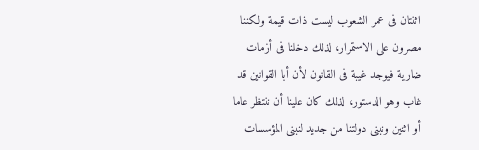اثنتان فى عمر الشعوب ليست ذات قيمة ولكننا مصرون على الاستمرار، لذلك دخلنا فى أزمات ضارية فيوجد غيبة فى القانون لأن أبا القوانين قد غاب وهو الدستور، لذلك كان علينا أن ننتظر عاما أو اثنين ونبنى دولتنا من جديد لنبنى المؤسسات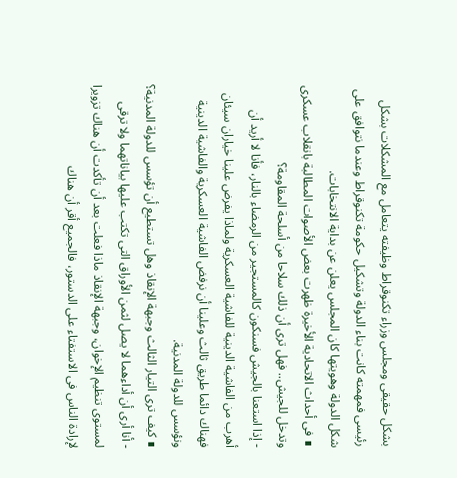بشكل حقيقى ومجلس وزراء تكنوقراط وظيفته يتعامل مع المشكلات بشكل رئيسى فمهمته كانت بناء الدولة وتشكيل حكومة تكنوقراط وعندما نتوافق على شكل الدولة وهويتها كان المجلس يعلن عن بداية الانتخابات.
∎ فى أحداث الاتحادية الأخيرة ظهرت بعض الأصوات المطالبة بانقلاب عسكرى وتدخل للجيش.. فهل ترى أن ذلك سلاحا من أسلحة المقاومة؟
- إذا استعنا بالجيش فسنكون كالمستجير من الرمضاء بالنار، فأنا لا أريد أن أهرب من الفاشية الدينية للفاشية العسكرية ولماذا يفرض علينا خياران سيئان فهناك دائما طريق ثالث وعلينا أن نرفض الفاشية العسكرية والفاشية الدينية ونؤسس للدولة المدنية.
∎ كيف ترى التيار الثالث وجبهة الإنقاذ وهل تستطيع أن تؤسس للدولة المدنية؟
- أنا أرى أن أداءهما لا يصل لثمن الأوراق التى تكتب عليها بياناتهما ولا ترقى لمستوى تنظيم الإخوان، وجبهة الإنقاذ ماذا فعلت بعد أن تأكدت أن هناك تزويرا لإرادة الناس فى الاستفتاء على الدستور، فالجميع أقر أن هناك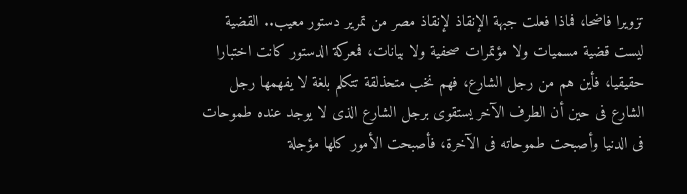تزويرا فاضحا، فماذا فعلت جبهة الإنقاذ لإنقاذ مصر من تمرير دستور معيب.. القضية ليست قضية مسميات ولا مؤتمرات صحفية ولا بيانات، فمعركة الدستور كانت اختبارا حقيقيا، فأين هم من رجل الشارع، فهم نخب متحذلقة تتكلم بلغة لا يفهمها رجل الشارع فى حين أن الطرف الآخر يستقوى برجل الشارع الذى لا يوجد عنده طموحات فى الدنيا وأصبحت طموحاته فى الآخرة، فأصبحت الأمور كلها مؤجلة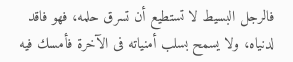فالرجل البسيط لا تستطيع أن تسرق حلمه، فهو فاقد لدنياه، ولا يسمح بسلب أمنياته فى الآخرة فأمسك فيه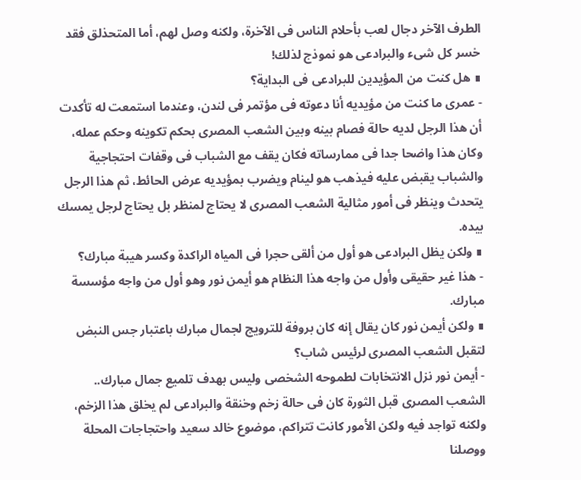الطرف الآخر دجال لعب بأحلام الناس فى الآخرة، ولكنه وصل لهم، أما المتحذلق فقد خسر كل شىء والبرادعى هو نموذج لذلك!
∎ هل كنت من المؤيدين للبرادعى فى البداية؟
- عمرى ما كنت من مؤيديه أنا دعوته فى مؤتمر فى لندن، وعندما استمعت له تأكدت أن هذا الرجل لديه حالة فصام بينه وبين الشعب المصرى بحكم تكوينه وحكم عمله، وكان هذا واضحا جدا فى ممارساته فكان يقف مع الشباب فى وقفات احتجاجية والشباب يقبض عليه فيذهب هو لينام ويضرب بمؤيديه عرض الحائط، ثم هذا الرجل يتحدث وينظر فى أمور مثالية الشعب المصرى لا يحتاج لمنظر بل يحتاج لرجل يمسك بيده.
∎ ولكن يظل البرادعى هو أول من ألقى حجرا فى المياه الراكدة وكسر هيبة مبارك؟
- هذا غير حقيقى وأول من واجه هذا النظام هو أيمن نور وهو أول من واجه مؤسسة مبارك.
∎ ولكن أيمن نور كان يقال إنه كان بروفة للترويج لجمال مبارك باعتبار جس النبض لتقبل الشعب المصرى لرئيس شاب؟
- أيمن نور نزل الانتخابات لطموحه الشخصى وليس بهدف تلميع جمال مبارك.. الشعب المصرى قبل الثورة كان فى حالة زخم وخنقة والبرادعى لم يخلق هذا الزخم، ولكنه تواجد فيه ولكن الأمور كانت تتراكم، موضوع خالد سعيد واحتجاجات المحلة ووصلنا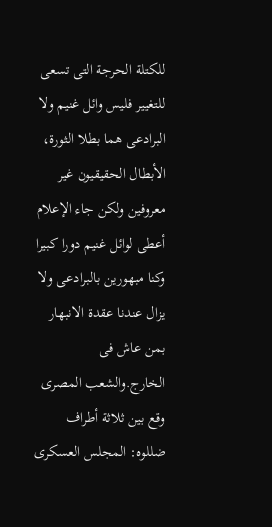للكتلة الحرجة التى تسعى للتغيير فليس وائل غنيم ولا البرادعى هما بطلا الثورة، الأبطال الحقيقيون غير معروفين ولكن جاء الإعلام أعطى لوائل غنيم دورا كبيرا وكنا مبهورين بالبرادعى ولا يزال عندنا عقدة الانبهار بمن عاش فى الخارج.والشعب المصرى وقع بين ثلاثة أطراف ضللوه: المجلس العسكرى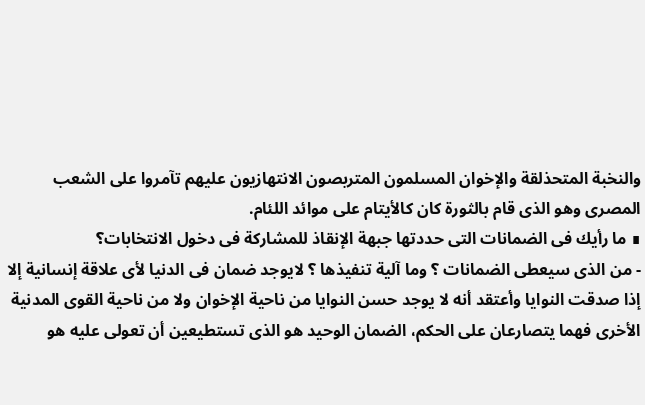والنخبة المتحذلقة والإخوان المسلمون المتربصون الانتهازيون عليهم تآمروا على الشعب المصرى وهو الذى قام بالثورة كان كالأيتام على موائد اللئام.
∎ ما رأيك فى الضمانات التى حددتها جبهة الإنقاذ للمشاركة فى دخول الانتخابات؟
- من الذى سيعطى الضمانات ؟ وما آلية تنفيذها ؟ لايوجد ضمان فى الدنيا لأى علاقة إنسانية إلا إذا صدقت النوايا وأعتقد أنه لا يوجد حسن النوايا من ناحية الإخوان ولا من ناحية القوى المدنية الأخرى فهما يتصارعان على الحكم، الضمان الوحيد هو الذى تستطيعين أن تعولى عليه هو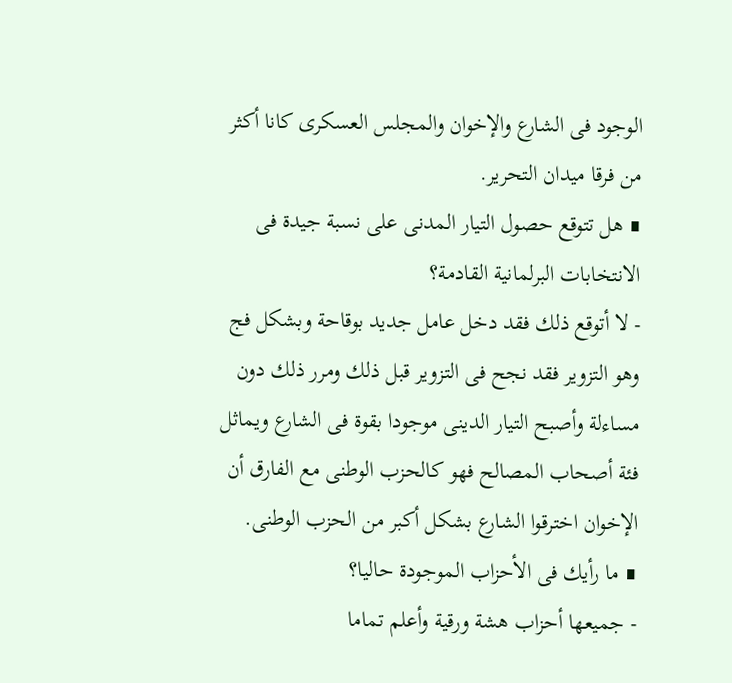الوجود فى الشارع والإخوان والمجلس العسكرى كانا أكثر من فرقا ميدان التحرير.
∎ هل تتوقع حصول التيار المدنى على نسبة جيدة فى الانتخابات البرلمانية القادمة؟
- لا أتوقع ذلك فقد دخل عامل جديد بوقاحة وبشكل فج وهو التزوير فقد نجح فى التزوير قبل ذلك ومرر ذلك دون مساءلة وأصبح التيار الدينى موجودا بقوة فى الشارع ويماثل فئة أصحاب المصالح فهو كالحزب الوطنى مع الفارق أن الإخوان اخترقوا الشارع بشكل أكبر من الحزب الوطنى.
∎ ما رأيك فى الأحزاب الموجودة حاليا؟
- جميعها أحزاب هشة ورقية وأعلم تماما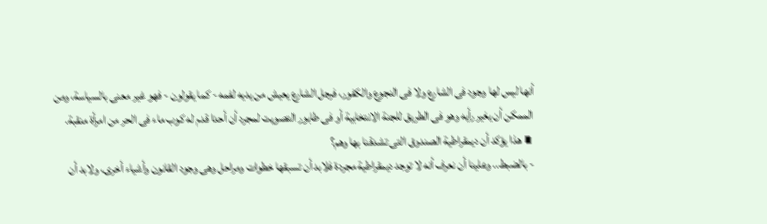أنها ليس لها وجود فى الشارع ولا فى النجوع والكفور، فرجل الشارع يعيش من يديه لفمه - كما يقولون - فهو غير معنى بالسياسة، ومن الممكن أن يغير رأيه وهو فى الطريق للجنة الانتخابية أو فى طابور التصويت لمجرد أن أحدا قدم له كوب ماء فى الحر من امرأة منقبة.
∎ هذا يؤكد أن ديمقراطية الصندوق التى تشدقنا بها وهم؟
- بالضبط.. وعلينا أن نعرف أنه لا توجد ديمقراطية مجردة فلابد أن تسبقها خطوات ومراحل وهى وجود القانون وأشياء أخرى، ولابد أن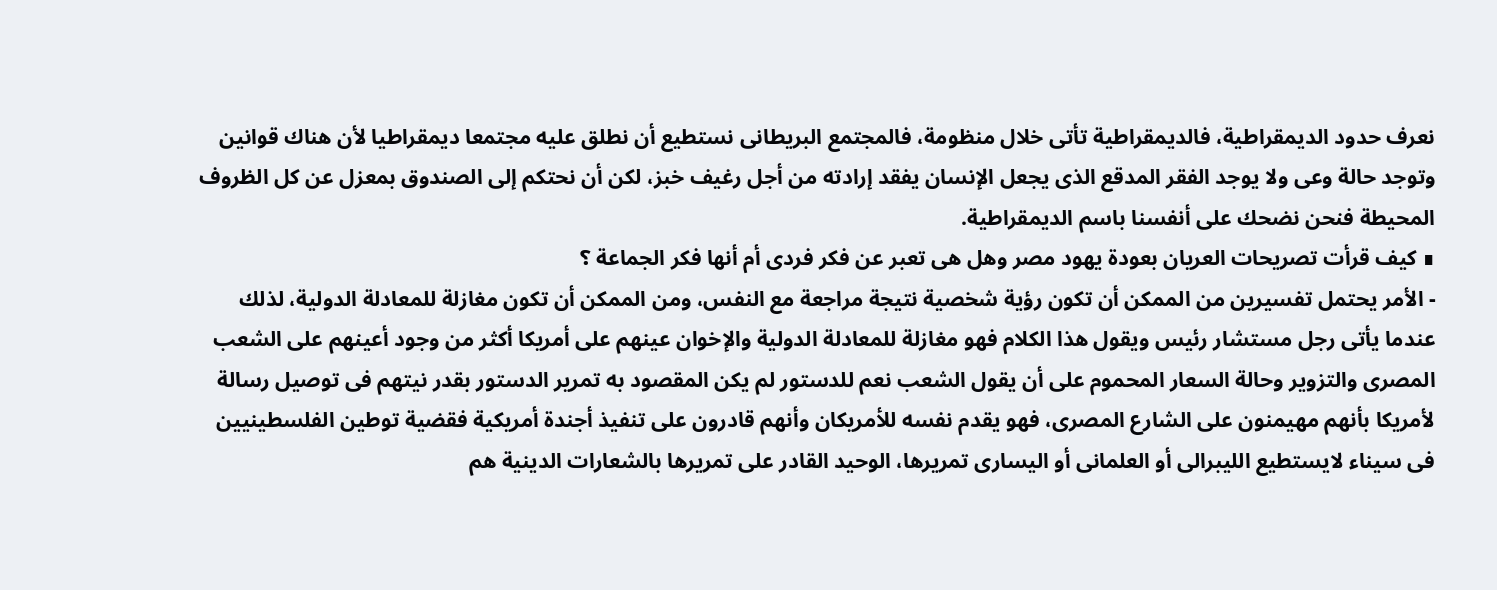نعرف حدود الديمقراطية، فالديمقراطية تأتى خلال منظومة، فالمجتمع البريطانى نستطيع أن نطلق عليه مجتمعا ديمقراطيا لأن هناك قوانين وتوجد حالة وعى ولا يوجد الفقر المدقع الذى يجعل الإنسان يفقد إرادته من أجل رغيف خبز، لكن أن نحتكم إلى الصندوق بمعزل عن كل الظروف المحيطة فنحن نضحك على أنفسنا باسم الديمقراطية.
∎ كيف قرأت تصريحات العريان بعودة يهود مصر وهل هى تعبر عن فكر فردى أم أنها فكر الجماعة ؟
- الأمر يحتمل تفسيرين من الممكن أن تكون رؤية شخصية نتيجة مراجعة مع النفس، ومن الممكن أن تكون مغازلة للمعادلة الدولية، لذلك عندما يأتى رجل مستشار رئيس ويقول هذا الكلام فهو مغازلة للمعادلة الدولية والإخوان عينهم على أمريكا أكثر من وجود أعينهم على الشعب المصرى والتزوير وحالة السعار المحموم على أن يقول الشعب نعم للدستور لم يكن المقصود به تمرير الدستور بقدر نيتهم فى توصيل رسالة لأمريكا بأنهم مهيمنون على الشارع المصرى، فهو يقدم نفسه للأمريكان وأنهم قادرون على تنفيذ أجندة أمريكية فقضية توطين الفلسطينيين فى سيناء لايستطيع الليبرالى أو العلمانى أو اليسارى تمريرها، الوحيد القادر على تمريرها بالشعارات الدينية هم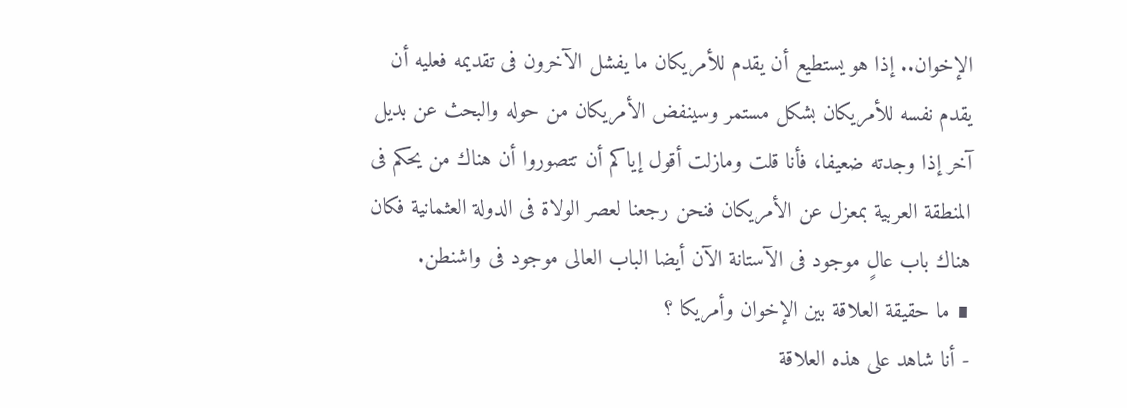الإخوان.. إذا هو يستطيع أن يقدم للأمريكان ما يفشل الآخرون فى تقديمه فعليه أن يقدم نفسه للأمريكان بشكل مستمر وسينفض الأمريكان من حوله والبحث عن بديل آخر إذا وجدته ضعيفا، فأنا قلت ومازلت أقول إياكم أن تتصوروا أن هناك من يحكم فى المنطقة العربية بمعزل عن الأمريكان فنحن رجعنا لعصر الولاة فى الدولة العثمانية فكان هناك باب عالٍ موجود فى الآستانة الآن أيضا الباب العالى موجود فى واشنطن.
∎ ما حقيقة العلاقة بين الإخوان وأمريكا ؟
- أنا شاهد على هذه العلاقة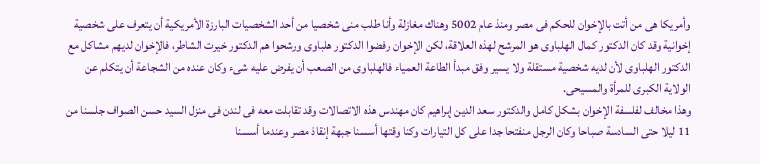وأمريكا هى من أتت بالإخوان للحكم فى مصر ومنذ عام 5002 وهناك مغازلة وأنا طلب منى شخصيا من أحد الشخصيات البارزة الأمريكية أن يتعرف على شخصية إخوانية وقد كان الدكتور كمال الهلباوى هو المرشح لهذه العلاقة، لكن الإخوان رفضوا الدكتور هلباوى ورشحوا هم الدكتور خيرت الشاطر، فالإخوان لديهم مشاكل مع الدكتور الهلباوى لأن لديه شخصية مستقلة ولا يسير وفق مبدأ الطاعة العمياء فالهلباوى من الصعب أن يفرض عليه شىء وكان عنده من الشجاعة أن يتكلم عن الولاية الكبرى للمرأة والمسيحى.
وهذا مخالف لفلسفة الإخوان بشكل كامل والدكتور سعد الدين إبراهيم كان مهندس هذه الاتصالات وقد تقابلت معه فى لندن فى منزل السيد حسن الصواف جلسنا من 11 ليلا حتى السادسة صباحا وكان الرجل منفتحا جدا على كل التيارات وكنا وقتها أسسنا جبهة إنقاذ مصر وعندما أسسنا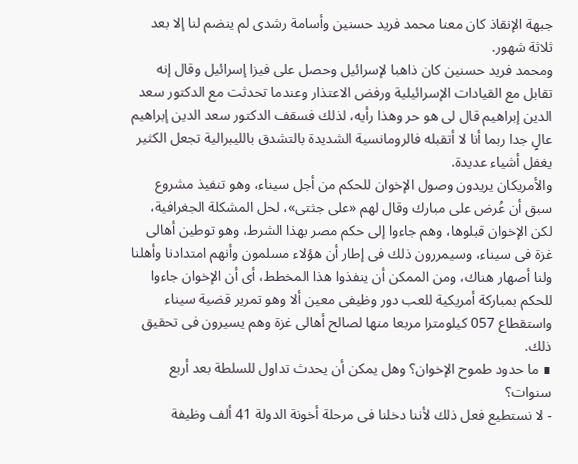جبهة الإنقاذ كان معنا محمد فريد حسنين وأسامة رشدى لم ينضم لنا إلا بعد ثلاثة شهور.
ومحمد فريد حسنين كان ذاهبا لإسرائيل وحصل على فيزا إسرائيل وقال إنه تقابل مع القيادات الإسرائيلية ورفض الاعتذار وعندما تحدثت مع الدكتور سعد الدين إبراهيم قال لى هو حر وهذا رأيه، لذلك فسقف الدكتور سعد الدين إبراهيم عالٍ جدا ربما أنا لا أتقبله فالرومانسية الشديدة بالتشدق بالليبرالية تجعل الكثير يغفل أشياء عديدة.
والأمريكان يريدون وصول الإخوان للحكم من أجل سيناء، وهو تنفيذ مشروع سبق أن عُرض على مبارك وقال لهم «على جثتى»، لحل المشكلة الجغرافية، لكن الإخوان قبلوها، وهم جاءوا إلى حكم مصر بهذا الشرط، وهو توطين أهالى غزة فى سيناء، وسيمررون ذلك فى إطار أن هؤلاء مسلمون وأنهم امتدادنا وأهلنا ولنا أصهار هناك، ومن الممكن أن ينفذوا هذا المخطط، أى أن الإخوان جاءوا للحكم بمباركة أمريكية للعب دور وظيفى معين ألا وهو تمرير قضية سيناء واستقطاع 057 كيلومترا مربعا منها لصالح أهالى غزة وهم يسيرون فى تحقيق ذلك.
∎ ما حدود طموح الإخوان؟ وهل يمكن أن يحدث تداول للسلطة بعد أربع سنوات؟
- لا نستطيع فعل ذلك لأننا دخلنا فى مرحلة أخونة الدولة 41 ألف وظيفة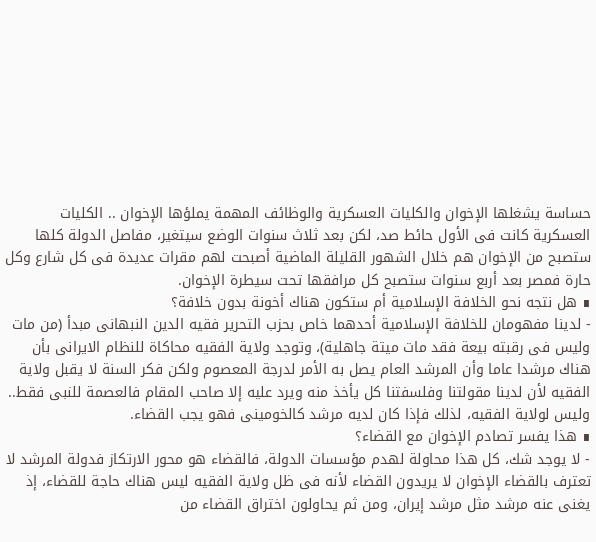حساسة يشغلها الإخوان والكليات العسكرية والوظائف المهمة يملؤها الإخوان .. الكليات العسكرية كانت فى الأول حائط صد، لكن بعد ثلاث سنوات الوضع سيتغير، مفاصل الدولة كلها ستصبح من الإخوان هم خلال الشهور القليلة الماضية أصبحت لهم مقرات عديدة فى كل شارع وكل حارة فمصر بعد أربع سنوات ستصبح كل مرافقها تحت سيطرة الإخوان.
∎ هل نتجه نحو الخلافة الإسلامية أم ستكون هناك أخونة بدون خلافة؟
- لدينا مفهومان للخلافة الإسلامية أحدهما خاص بحزب التحرير فقيه الدين النبهانى مبدأ (من مات وليس فى رقبته بيعة فقد مات ميتة جاهلية)، وتوجد ولاية الفقيه محاكاة للنظام الايرانى بأن هناك مرشدا عاما وأن المرشد العام يصل به الأمر لدرجة المعصوم ولكن فكر السنة لا يقبل ولاية الفقيه لأن لدينا مقولتنا وفلسفتنا كل يأخذ منه ويرد عليه إلا صاحب المقام فالعصمة للنبى فقط.. وليس لولاية الفقيه، لذلك فإذا كان لديه مرشد كالخومينى فهو يجب القضاء.
∎ هذا يفسر تصادم الإخوان مع القضاء؟
- لا يوجد شك، كل هذا محاولة لهدم مؤسسات الدولة، فالقضاء هو محور الارتكاز فدولة المرشد لا تعترف بالقضاء الإخوان لا يريدون القضاء لأنه فى ظل ولاية الفقيه ليس هناك حاجة للقضاء، إذ يغنى عنه مرشد مثل مرشد إيران، ومن ثم يحاولون اختراق القضاء من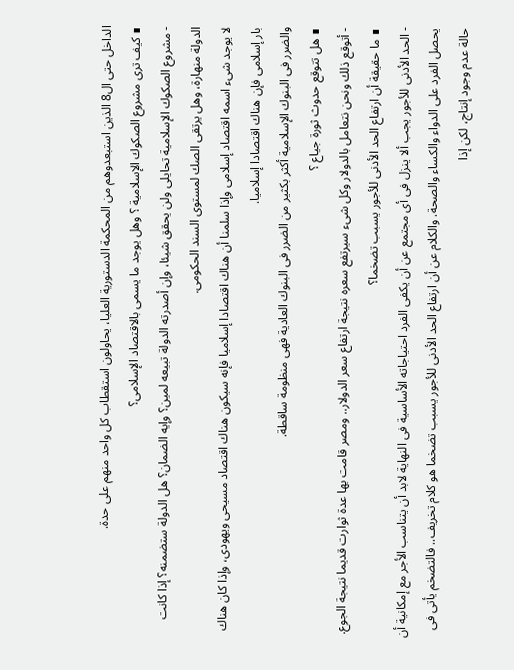الداخل حتى ال8 الذين استبعدوهم من المحكمة الدستورية العليا، يحاولون استقطاب كل واحد منهم على حدة.
∎ كيف ترى مشروع الصكوك الإسلامية ؟ وهل يوجد ما يسمى بالاقتصاد الإسلامى؟
- مشروع الصكوك الإسلامية تحايلى ولن يحقق شيئا، وإن أصدرته الدولة تبيعه لمين؟ وإيه الضمان؟ هل الدولة ستضمنه؟ إذا كانت الدولة منهارة، وهل يرتقى الصك لمستوى السند الحكومى.
لا يوجد شىء اسمه اقتصاد إسلامى وإذا سلمنا أن هناك اقتصادا إسلاميا فإنه سيكون هناك اقتصاد مسيحى ويهودى، وإذا كان هناك بار إسلامى فإن هناك اقتصادا إسلاميا.
والضرر فى البنوك الإسلامية أكثر بكثير من الضرر فى البنوك العادية فهى منظومة ساقطة.
∎ هل تتوقع حدوث ثورة جياع ؟
- أتوقع ذلك ونحن نتعامل بالدولار وكل شىء سيرتفع سعره نتيجة ارتفاع سعر الدولار.. ومصر قامت بها عدة ثوارت قديما نتيجة الجوع.
∎ ما حقيقة أن ارتفاع الحد الأدنى للأجور يسبب تضخما؟
- الحد الأدنى للأجور يجب ألا ينزل فى أى مجتمع عن أن يكفى الفرد احتياجاته الأساسية فى النهاية لابد أن يتناسب الأجر مع إمكانية أن يحصل الفرد على الدواء والكساء والصحة. والكلام عن أن ارتفاع الحد الأدنى للأجور يسبب تضخما هو كلام تخريف.. فالتضخم يأتى فى حالة عدم وجود إنتاج، لكن إذا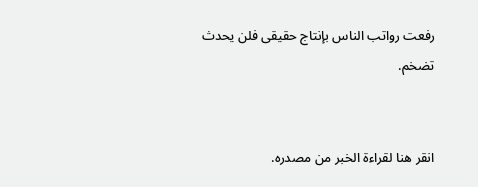رفعت رواتب الناس بإنتاج حقيقى فلن يحدث تضخم.


انقر هنا لقراءة الخبر من مصدره.